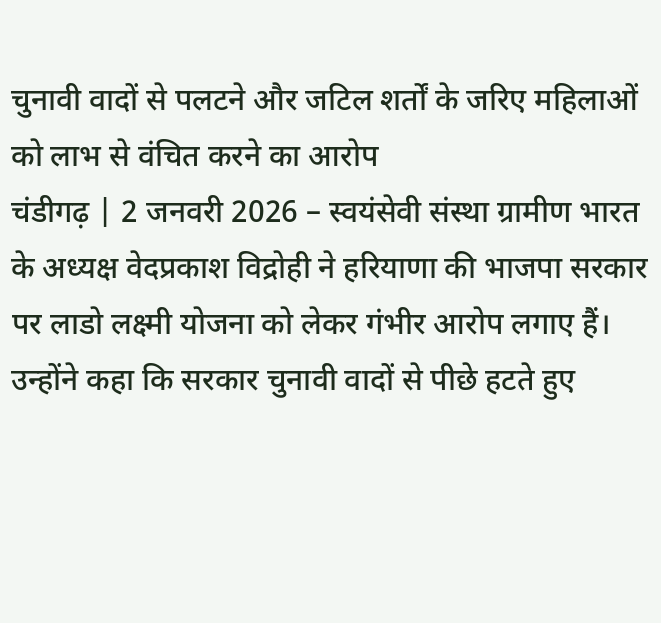चुनावी वादों से पलटने और जटिल शर्तों के जरिए महिलाओं को लाभ से वंचित करने का आरोप
चंडीगढ़ | 2 जनवरी 2026 – स्वयंसेवी संस्था ग्रामीण भारत के अध्यक्ष वेदप्रकाश विद्रोही ने हरियाणा की भाजपा सरकार पर लाडो लक्ष्मी योजना को लेकर गंभीर आरोप लगाए हैं। उन्होंने कहा कि सरकार चुनावी वादों से पीछे हटते हुए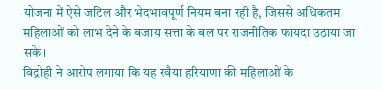योजना में ऐसे जटिल और भेदभावपूर्ण नियम बना रही है, जिससे अधिकतम महिलाओं को लाभ देने के बजाय सत्ता के बल पर राजनीतिक फायदा उठाया जा सके।
विद्रोही ने आरोप लगाया कि यह रवैया हरियाणा की महिलाओं के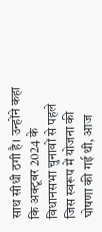साथ सीधी ठगी है। उन्होंने कहा कि अक्टूबर 2024 के विधानसभा चुनावों से पहले जिस स्वरूप में योजना की घोषणा की गई थी, आज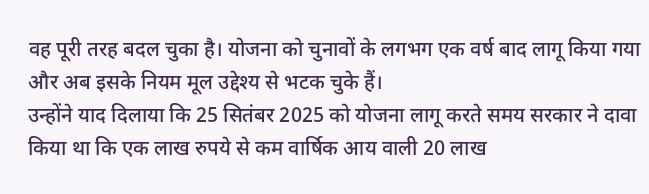वह पूरी तरह बदल चुका है। योजना को चुनावों के लगभग एक वर्ष बाद लागू किया गया और अब इसके नियम मूल उद्देश्य से भटक चुके हैं।
उन्होंने याद दिलाया कि 25 सितंबर 2025 को योजना लागू करते समय सरकार ने दावा किया था कि एक लाख रुपये से कम वार्षिक आय वाली 20 लाख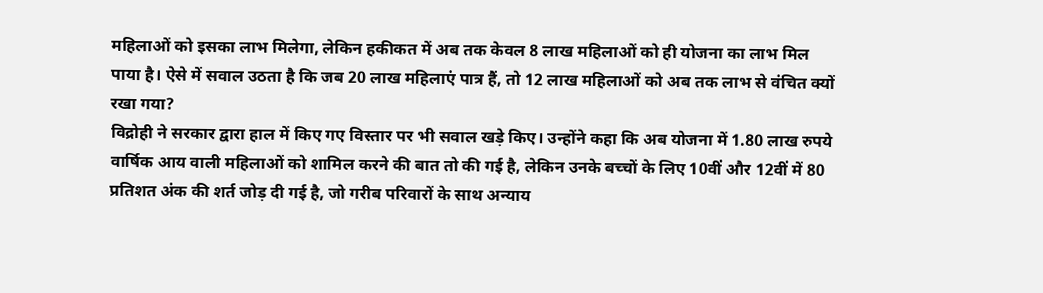महिलाओं को इसका लाभ मिलेगा, लेकिन हकीकत में अब तक केवल 8 लाख महिलाओं को ही योजना का लाभ मिल पाया है। ऐसे में सवाल उठता है कि जब 20 लाख महिलाएं पात्र हैं, तो 12 लाख महिलाओं को अब तक लाभ से वंचित क्यों रखा गया?
विद्रोही ने सरकार द्वारा हाल में किए गए विस्तार पर भी सवाल खड़े किए। उन्होंने कहा कि अब योजना में 1.80 लाख रुपये वार्षिक आय वाली महिलाओं को शामिल करने की बात तो की गई है, लेकिन उनके बच्चों के लिए 10वीं और 12वीं में 80 प्रतिशत अंक की शर्त जोड़ दी गई है, जो गरीब परिवारों के साथ अन्याय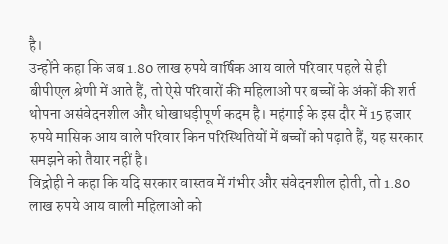है।
उन्होंने कहा कि जब 1.80 लाख रुपये वार्षिक आय वाले परिवार पहले से ही बीपीएल श्रेणी में आते हैं, तो ऐसे परिवारों की महिलाओं पर बच्चों के अंकों की शर्त थोपना असंवेदनशील और धोखाधड़ीपूर्ण कदम है। महंगाई के इस दौर में 15 हजार रुपये मासिक आय वाले परिवार किन परिस्थितियों में बच्चों को पढ़ाते हैं, यह सरकार समझने को तैयार नहीं है।
विद्रोही ने कहा कि यदि सरकार वास्तव में गंभीर और संवेदनशील होती, तो 1.80 लाख रुपये आय वाली महिलाओं को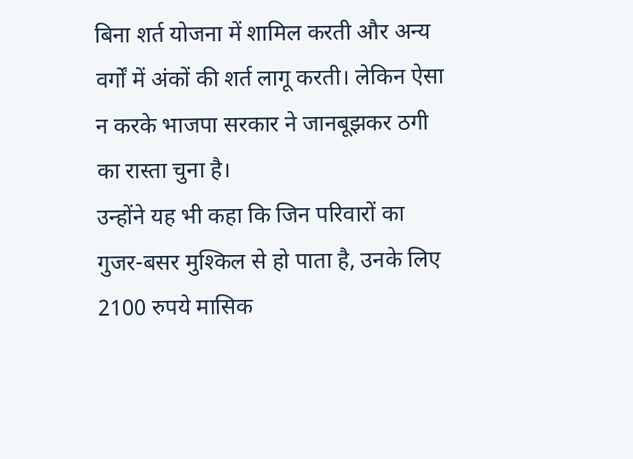बिना शर्त योजना में शामिल करती और अन्य वर्गों में अंकों की शर्त लागू करती। लेकिन ऐसा न करके भाजपा सरकार ने जानबूझकर ठगी का रास्ता चुना है।
उन्होंने यह भी कहा कि जिन परिवारों का गुजर-बसर मुश्किल से हो पाता है, उनके लिए 2100 रुपये मासिक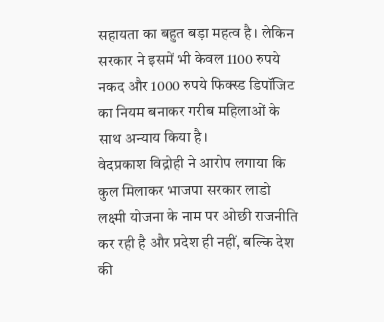सहायता का बहुत बड़ा महत्व है। लेकिन सरकार ने इसमें भी केवल 1100 रुपये नकद और 1000 रुपये फिक्स्ड डिपॉजिट का नियम बनाकर गरीब महिलाओं के साथ अन्याय किया है।
वेदप्रकाश विद्रोही ने आरोप लगाया कि कुल मिलाकर भाजपा सरकार लाडो लक्ष्मी योजना के नाम पर ओछी राजनीति कर रही है और प्रदेश ही नहीं, बल्कि देश की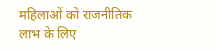महिलाओं को राजनीतिक लाभ के लिए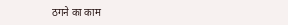ठगने का काम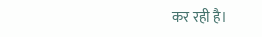कर रही है।